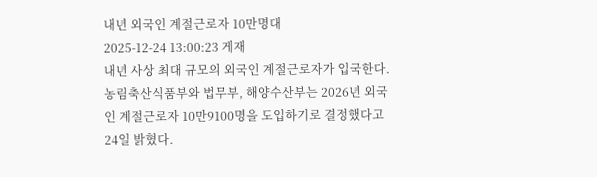내년 외국인 계절근로자 10만명대
2025-12-24 13:00:23 게재
내년 사상 최대 규모의 외국인 계절근로자가 입국한다. 농림축산식품부와 법무부, 해양수산부는 2026년 외국인 계절근로자 10만9100명을 도입하기로 결정했다고 24일 밝혔다.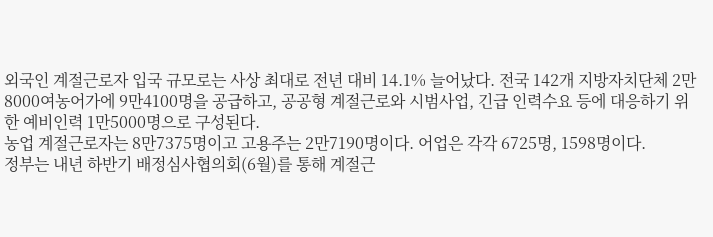외국인 계절근로자 입국 규모로는 사상 최대로 전년 대비 14.1% 늘어났다. 전국 142개 지방자치단체 2만8000여농어가에 9만4100명을 공급하고, 공공형 계절근로와 시범사업, 긴급 인력수요 등에 대응하기 위한 예비인력 1만5000명으로 구성된다.
농업 계절근로자는 8만7375명이고 고용주는 2만7190명이다. 어업은 각각 6725명, 1598명이다.
정부는 내년 하반기 배정심사협의회(6월)를 통해 계절근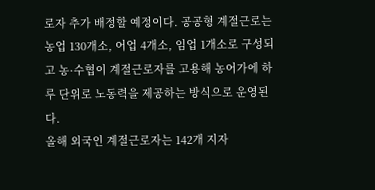로자 추가 배정할 예정이다. 공공형 계절근로는 농업 130개소, 어업 4개소, 임업 1개소로 구성되고 농·수협이 계절근로자를 고용해 농어가에 하루 단위로 노동력을 제공하는 방식으로 운영된다.
올해 외국인 계절근로자는 142개 지자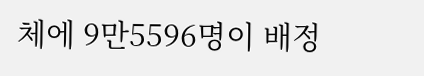체에 9만5596명이 배정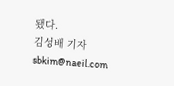됐다.
김성배 기자 sbkim@naeil.com